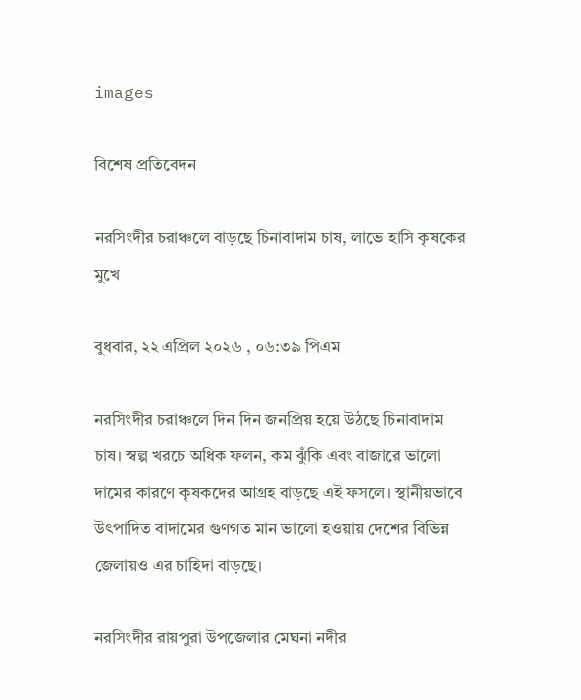images

বিশেষ প্রতিবেদন

নরসিংদীর চরাঞ্চলে বাড়ছে চিনাবাদাম চাষ, লাভে হাসি কৃষকের মুখে

বুধবার, ২২ এপ্রিল ২০২৬ , ০৬:৩৯ পিএম

নরসিংদীর চরাঞ্চলে দিন দিন জনপ্রিয় হয়ে উঠছে চিনাবাদাম চাষ। স্বল্প খরচে অধিক ফলন, কম ঝুঁকি এবং বাজারে ভালো দামের কারণে কৃষকদের আগ্রহ বাড়ছে এই ফসলে। স্থানীয়ভাবে উৎপাদিত বাদামের গুণগত মান ভালো হওয়ায় দেশের বিভিন্ন জেলায়ও এর চাহিদা বাড়ছে।

নরসিংদীর রায়পুরা উপজেলার মেঘনা নদীর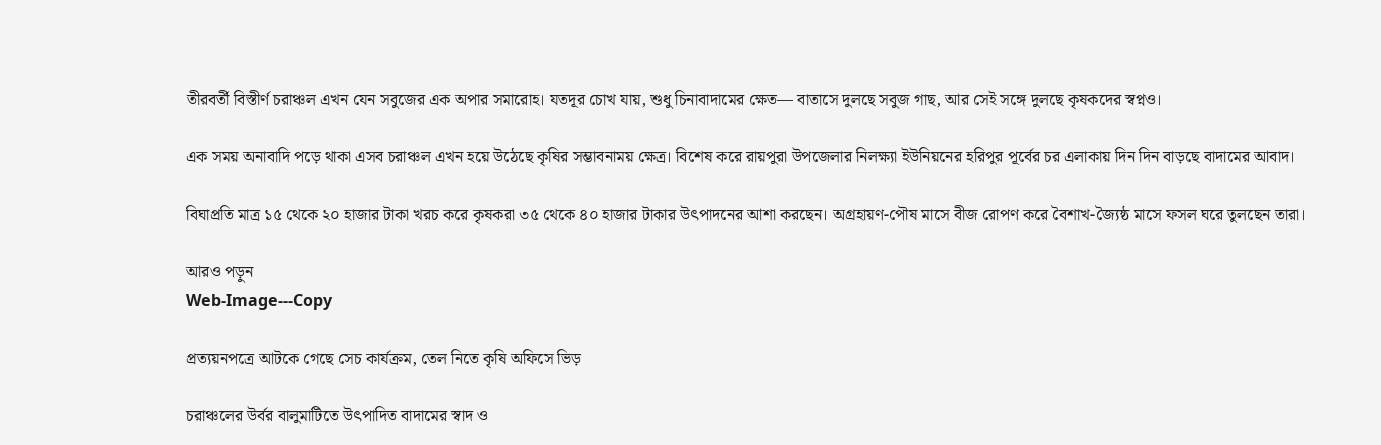তীরবর্তী বিস্তীর্ণ চরাঞ্চল এখন যেন সবুজের এক অপার সমারোহ। যতদূর চোখ যায়, শুধু চিনাবাদামের ক্ষেত— বাতাসে দুলছে সবুজ গাছ, আর সেই সঙ্গে দুলছে কৃষকদের স্বপ্নও।

এক সময় অনাবাদি পড়ে থাকা এসব চরাঞ্চল এখন হয়ে উঠেছে কৃষির সম্ভাবনাময় ক্ষেত্র। বিশেষ করে রায়পুরা উপজেলার নিলক্ষ্যা ইউনিয়নের হরিপুর পূর্বের চর এলাকায় দিন দিন বাড়ছে বাদামের আবাদ।

বিঘাপ্রতি মাত্র ১৫ থেকে ২০ হাজার টাকা খরচ করে কৃষকরা ৩৫ থেকে ৪০ হাজার টাকার উৎপাদনের আশা করছেন। অগ্রহায়ণ-পৌষ মাসে বীজ রোপণ করে বৈশাখ-জ্যৈষ্ঠ মাসে ফসল ঘরে তুলছেন তারা।

আরও পড়ুন
Web-Image---Copy

প্রত্যয়নপত্রে আটকে গেছে সেচ কার্যক্রম, তেল নিতে কৃষি অফিসে ভিড়

চরাঞ্চলের উর্বর বালুমাটিতে উৎপাদিত বাদামের স্বাদ ও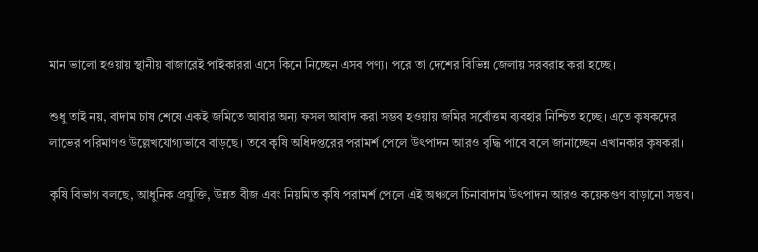মান ভালো হওয়ায় স্থানীয় বাজারেই পাইকাররা এসে কিনে নিচ্ছেন এসব পণ্য। পরে তা দেশের বিভিন্ন জেলায় সরবরাহ করা হচ্ছে।

শুধু তাই নয়, বাদাম চাষ শেষে একই জমিতে আবার অন্য ফসল আবাদ করা সম্ভব হওয়ায় জমির সর্বোত্তম ব্যবহার নিশ্চিত হচ্ছে। এতে কৃষকদের লাভের পরিমাণও উল্লেখযোগ্যভাবে বাড়ছে। তবে কৃষি অধিদপ্তরের পরামর্শ পেলে উৎপাদন আরও বৃদ্ধি পাবে বলে জানাচ্ছেন এখানকার কৃষকরা।

কৃষি বিভাগ বলছে, আধুনিক প্রযুক্তি, উন্নত বীজ এবং নিয়মিত কৃষি পরামর্শ পেলে এই অঞ্চলে চিনাবাদাম উৎপাদন আরও কয়েকগুণ বাড়ানো সম্ভব।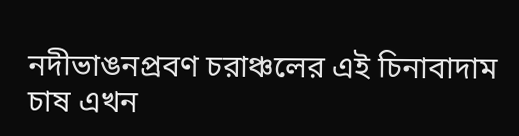নদীভাঙনপ্রবণ চরাঞ্চলের এই চিনাবাদাম চাষ এখন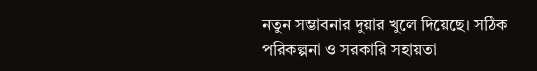নতুন সম্ভাবনার দুয়ার খুলে দিয়েছে। সঠিক পরিকল্পনা ও সরকারি সহায়তা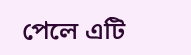পেলে এটি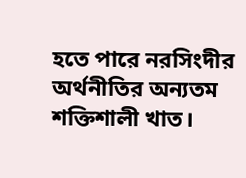হতে পারে নরসিংদীর অর্থনীতির অন্যতম শক্তিশালী খাত।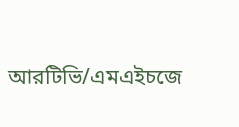আরটিভি/এমএইচজে